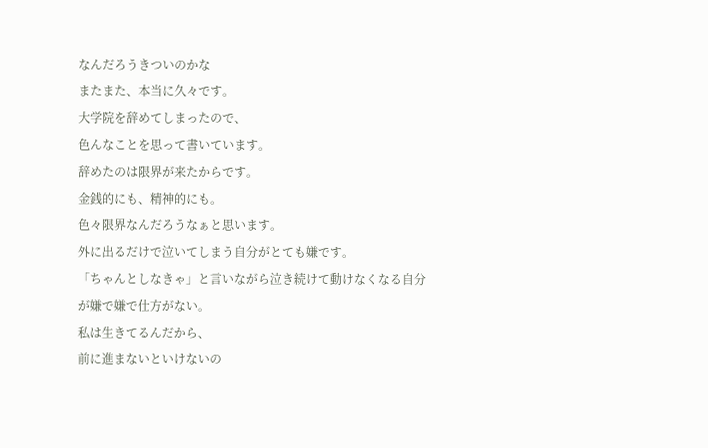なんだろうきついのかな
またまた、本当に久々です。
大学院を辞めてしまったので、
色んなことを思って書いています。
辞めたのは限界が来たからです。
金銭的にも、精神的にも。
色々限界なんだろうなぁと思います。
外に出るだけで泣いてしまう自分がとても嫌です。
「ちゃんとしなきゃ」と言いながら泣き続けて動けなくなる自分が嫌で嫌で仕方がない。
私は生きてるんだから、
前に進まないといけないの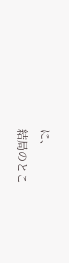に、
結局のとこ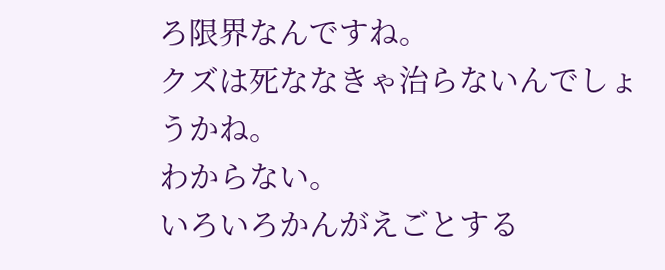ろ限界なんですね。
クズは死ななきゃ治らないんでしょうかね。
わからない。
いろいろかんがえごとする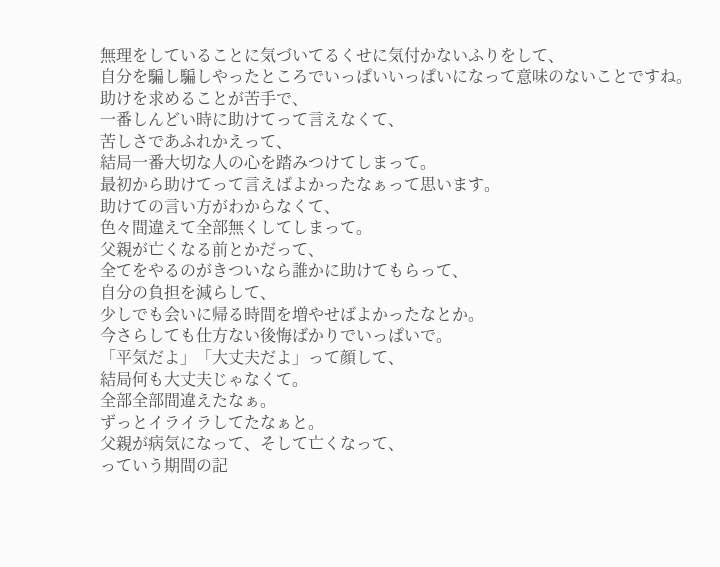無理をしていることに気づいてるくせに気付かないふりをして、
自分を騙し騙しやったところでいっぱいいっぱいになって意味のないことですね。
助けを求めることが苦手で、
一番しんどい時に助けてって言えなくて、
苦しさであふれかえって、
結局一番大切な人の心を踏みつけてしまって。
最初から助けてって言えばよかったなぁって思います。
助けての言い方がわからなくて、
色々間違えて全部無くしてしまって。
父親が亡くなる前とかだって、
全てをやるのがきついなら誰かに助けてもらって、
自分の負担を減らして、
少しでも会いに帰る時間を増やせばよかったなとか。
今さらしても仕方ない後悔ばかりでいっぱいで。
「平気だよ」「大丈夫だよ」って顔して、
結局何も大丈夫じゃなくて。
全部全部間違えたなぁ。
ずっとイライラしてたなぁと。
父親が病気になって、そして亡くなって、
っていう期間の記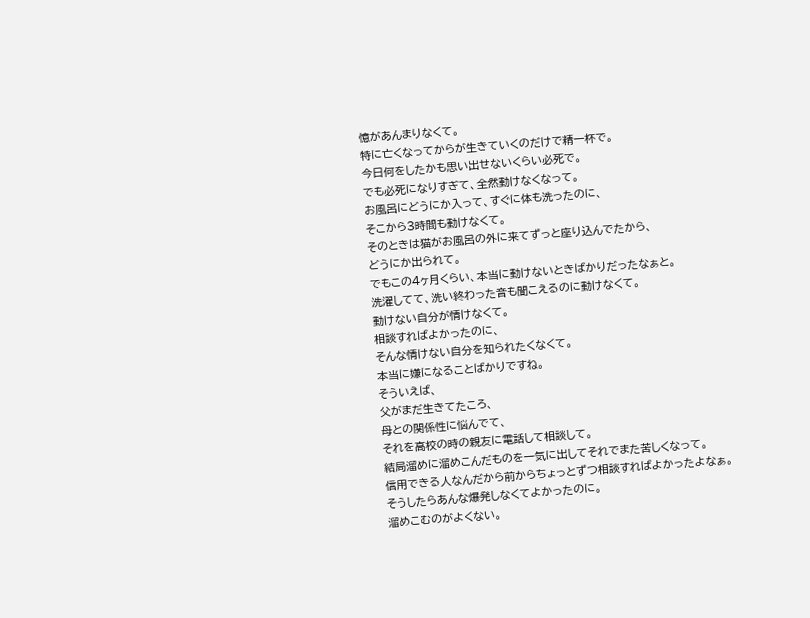憶があんまりなくて。
特に亡くなってからが生きていくのだけで精一杯で。
今日何をしたかも思い出せないくらい必死で。
でも必死になりすぎて、全然動けなくなって。
お風呂にどうにか入って、すぐに体も洗ったのに、
そこから3時間も動けなくて。
そのときは猫がお風呂の外に来てずっと座り込んでたから、
どうにか出られて。
でもこの4ヶ月くらい、本当に動けないときばかりだったなぁと。
洗濯してて、洗い終わった音も聞こえるのに動けなくて。
動けない自分が情けなくて。
相談すればよかったのに、
そんな情けない自分を知られたくなくて。
本当に嫌になることばかりですね。
そういえば、
父がまだ生きてたころ、
母との関係性に悩んでて、
それを高校の時の親友に電話して相談して。
結局溜めに溜めこんだものを一気に出してそれでまた苦しくなって。
信用できる人なんだから前からちょっとずつ相談すればよかったよなぁ。
そうしたらあんな爆発しなくてよかったのに。
溜めこむのがよくない。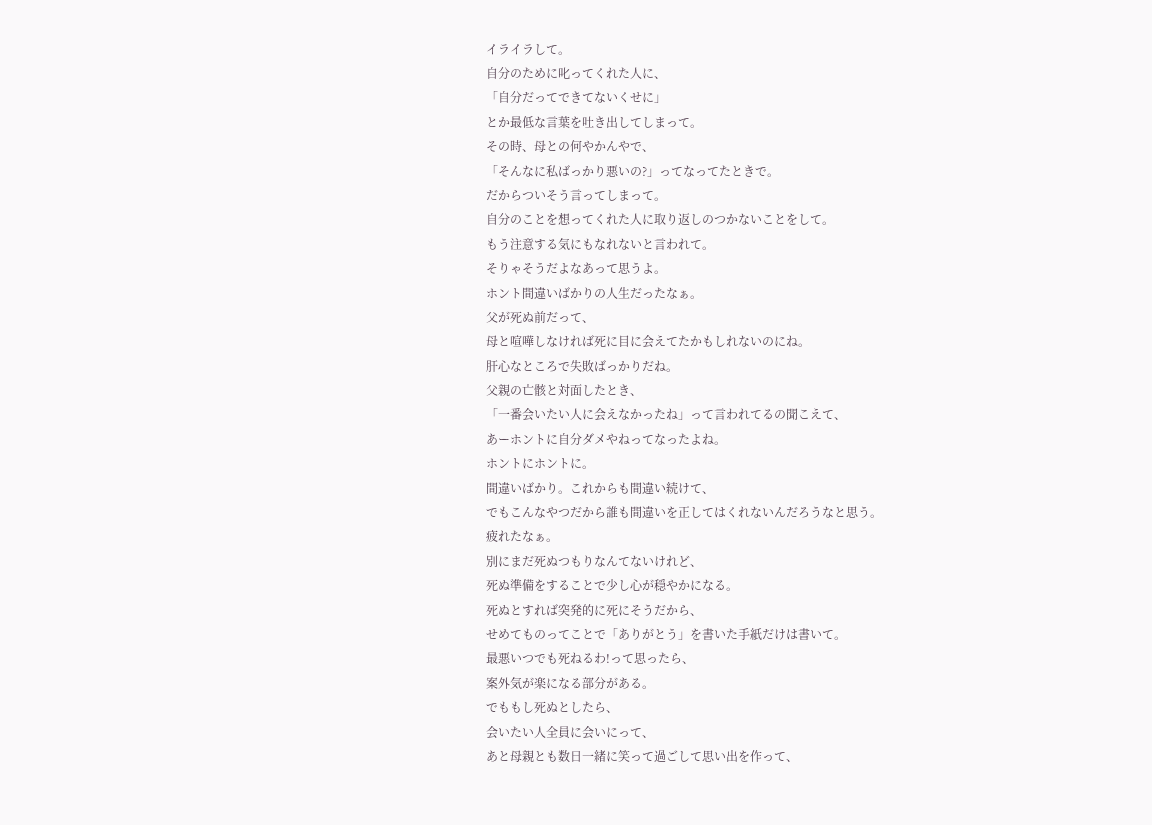イライラして。
自分のために叱ってくれた人に、
「自分だってできてないくせに」
とか最低な言葉を吐き出してしまって。
その時、母との何やかんやで、
「そんなに私ばっかり悪いの?」ってなってたときで。
だからついそう言ってしまって。
自分のことを想ってくれた人に取り返しのつかないことをして。
もう注意する気にもなれないと言われて。
そりゃそうだよなあって思うよ。
ホント間違いばかりの人生だったなぁ。
父が死ぬ前だって、
母と喧嘩しなければ死に目に会えてたかもしれないのにね。
肝心なところで失敗ばっかりだね。
父親の亡骸と対面したとき、
「一番会いたい人に会えなかったね」って言われてるの聞こえて、
あーホントに自分ダメやねってなったよね。
ホントにホントに。
間違いばかり。これからも間違い続けて、
でもこんなやつだから誰も間違いを正してはくれないんだろうなと思う。
疲れたなぁ。
別にまだ死ぬつもりなんてないけれど、
死ぬ準備をすることで少し心が穏やかになる。
死ぬとすれば突発的に死にそうだから、
せめてものってことで「ありがとう」を書いた手紙だけは書いて。
最悪いつでも死ねるわ!って思ったら、
案外気が楽になる部分がある。
でももし死ぬとしたら、
会いたい人全員に会いにって、
あと母親とも数日一緒に笑って過ごして思い出を作って、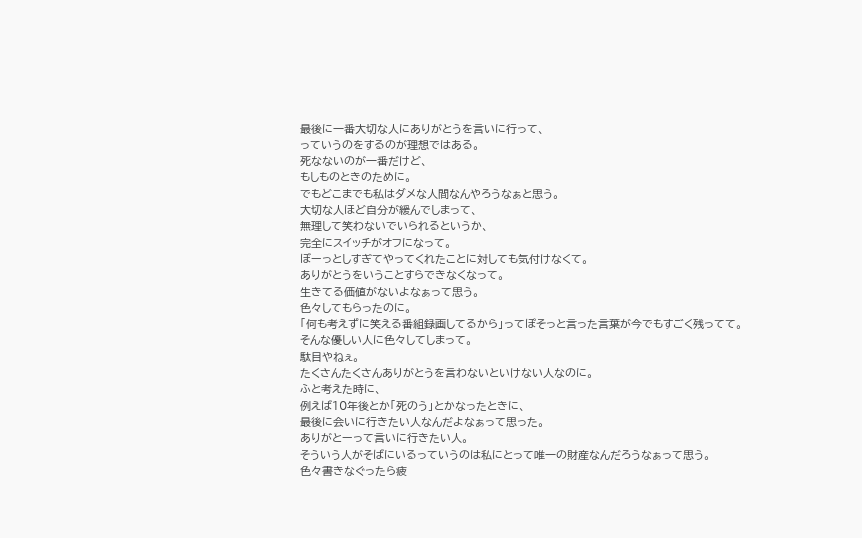最後に一番大切な人にありがとうを言いに行って、
っていうのをするのが理想ではある。
死なないのが一番だけど、
もしものときのために。
でもどこまでも私はダメな人間なんやろうなぁと思う。
大切な人ほど自分が緩んでしまって、
無理して笑わないでいられるというか、
完全にスイッチがオフになって。
ぼーっとしすぎてやってくれたことに対しても気付けなくて。
ありがとうをいうことすらできなくなって。
生きてる価値がないよなぁって思う。
色々してもらったのに。
「何も考えずに笑える番組録画してるから」ってぽそっと言った言葉が今でもすごく残ってて。
そんな優しい人に色々してしまって。
駄目やねぇ。
たくさんたくさんありがとうを言わないといけない人なのに。
ふと考えた時に、
例えば10年後とか「死のう」とかなったときに、
最後に会いに行きたい人なんだよなぁって思った。
ありがとーって言いに行きたい人。
そういう人がそばにいるっていうのは私にとって唯一の財産なんだろうなぁって思う。
色々書きなぐったら疲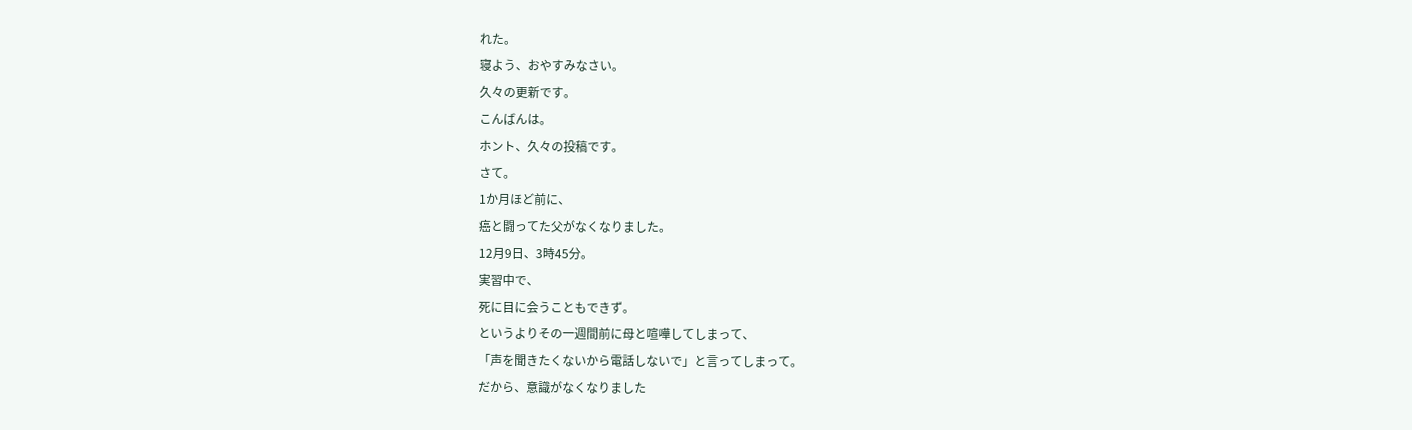れた。
寝よう、おやすみなさい。
久々の更新です。
こんばんは。
ホント、久々の投稿です。
さて。
1か月ほど前に、
癌と闘ってた父がなくなりました。
12月9日、3時45分。
実習中で、
死に目に会うこともできず。
というよりその一週間前に母と喧嘩してしまって、
「声を聞きたくないから電話しないで」と言ってしまって。
だから、意識がなくなりました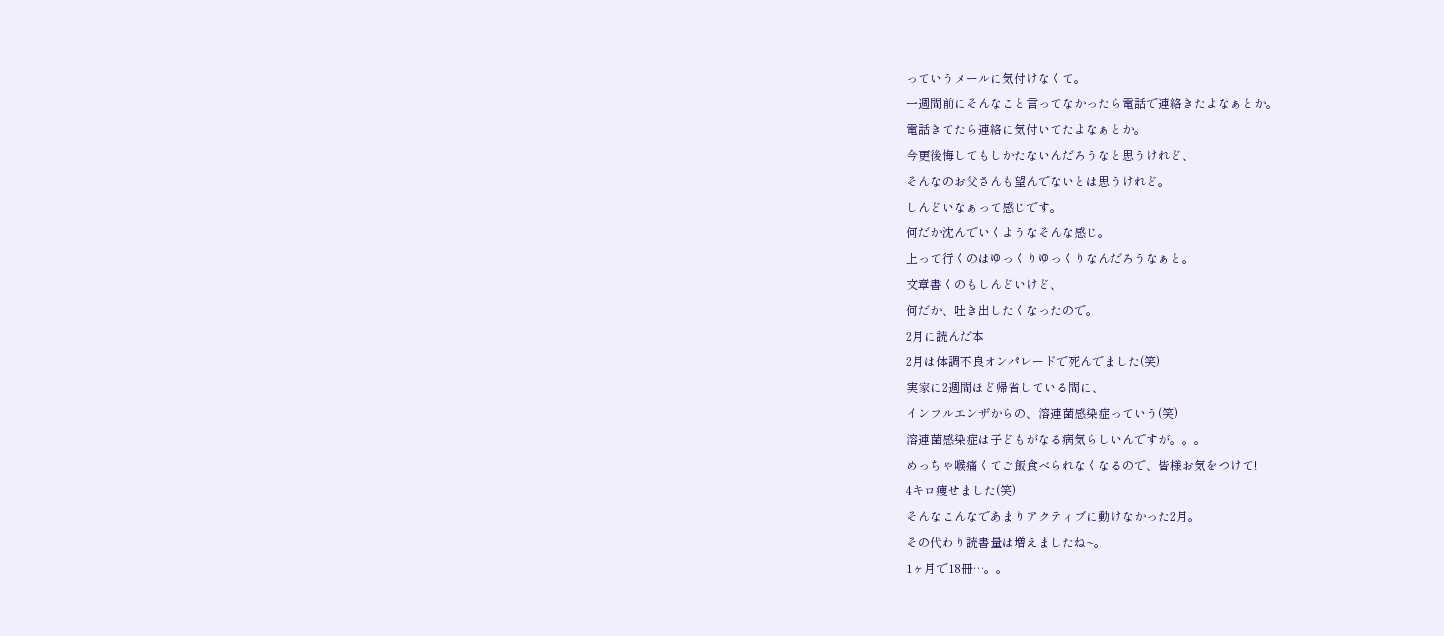っていうメールに気付けなくて。
一週間前にそんなこと言ってなかったら電話で連絡きたよなぁとか。
電話きてたら連絡に気付いてたよなぁとか。
今更後悔してもしかたないんだろうなと思うけれど、
そんなのお父さんも望んでないとは思うけれど。
しんどいなぁって感じです。
何だか沈んでいくようなそんな感じ。
上って行くのはゆっくりゆっくりなんだろうなぁと。
文章書くのもしんどいけど、
何だか、吐き出したくなったので。
2月に読んだ本
2月は体調不良オンパレードで死んでました(笑)
実家に2週間ほど帰省している間に、
インフルエンザからの、溶連菌感染症っていう(笑)
溶連菌感染症は子どもがなる病気らしいんですが。。。
めっちゃ喉痛くてご飯食べられなくなるので、皆様お気をつけて!
4キロ痩せました(笑)
そんなこんなであまりアクティブに動けなかった2月。
その代わり読書量は増えましたね~。
1ヶ月で18冊…。。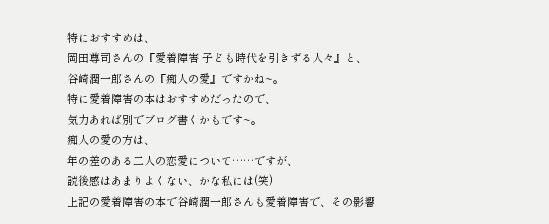特におすすめは、
岡田尊司さんの『愛着障害 子ども時代を引きずる人々』と、
谷崎潤一郎さんの『痴人の愛』ですかね~。
特に愛着障害の本はおすすめだったので、
気力あれば別でブログ書くかもです~。
痴人の愛の方は、
年の差のある二人の恋愛について……ですが、
読後感はあまりよくない、かな私には(笑)
上記の愛着障害の本で谷崎潤一郎さんも愛着障害で、その影響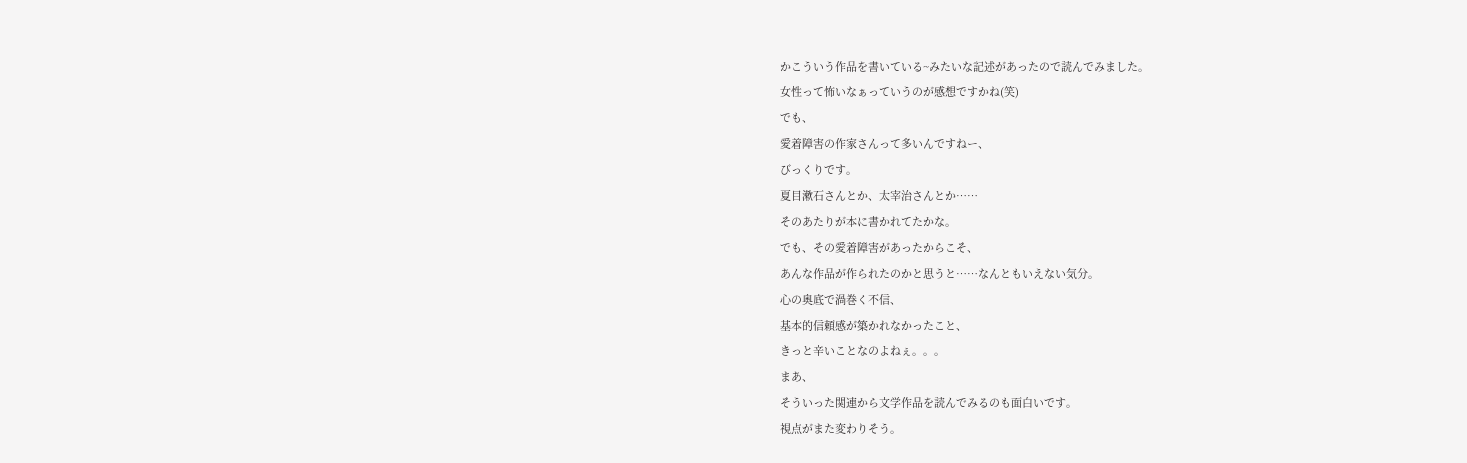かこういう作品を書いている~みたいな記述があったので読んでみました。
女性って怖いなぁっていうのが感想ですかね(笑)
でも、
愛着障害の作家さんって多いんですねー、
びっくりです。
夏目漱石さんとか、太宰治さんとか……
そのあたりが本に書かれてたかな。
でも、その愛着障害があったからこそ、
あんな作品が作られたのかと思うと……なんともいえない気分。
心の奥底で渦巻く不信、
基本的信頼感が築かれなかったこと、
きっと辛いことなのよねぇ。。。
まあ、
そういった関連から文学作品を読んでみるのも面白いです。
視点がまた変わりそう。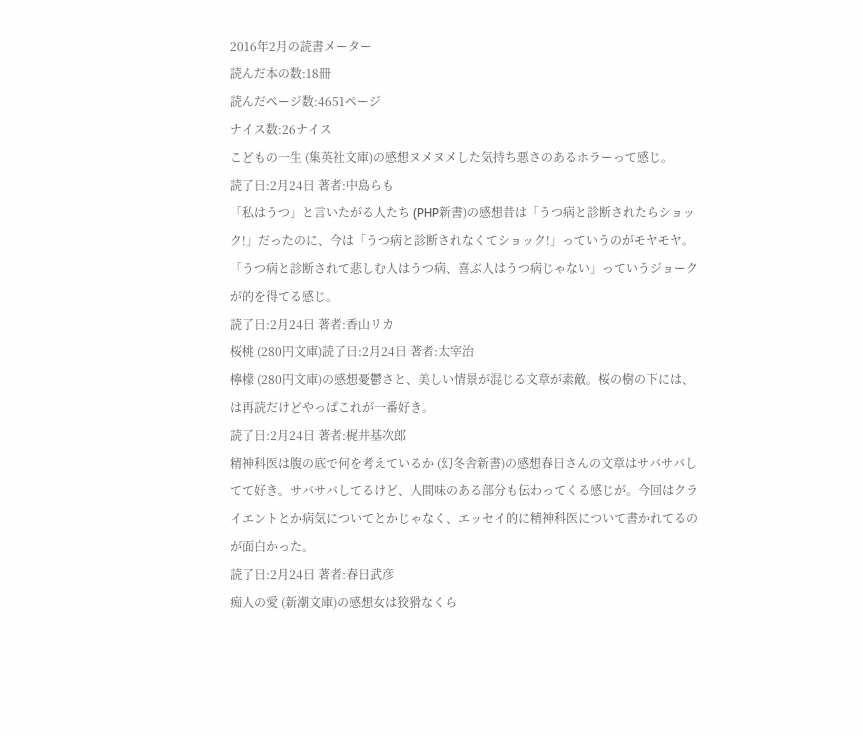2016年2月の読書メーター
読んだ本の数:18冊
読んだページ数:4651ページ
ナイス数:26ナイス
こどもの一生 (集英社文庫)の感想ヌメヌメした気持ち悪さのあるホラーって感じ。
読了日:2月24日 著者:中島らも
「私はうつ」と言いたがる人たち (PHP新書)の感想昔は「うつ病と診断されたらショック!」だったのに、今は「うつ病と診断されなくてショック!」っていうのがモヤモヤ。「うつ病と診断されて悲しむ人はうつ病、喜ぶ人はうつ病じゃない」っていうジョークが的を得てる感じ。
読了日:2月24日 著者:香山リカ
桜桃 (280円文庫)読了日:2月24日 著者:太宰治
檸檬 (280円文庫)の感想憂鬱さと、美しい情景が混じる文章が素敵。桜の樹の下には、は再読だけどやっぱこれが一番好き。
読了日:2月24日 著者:梶井基次郎
精神科医は腹の底で何を考えているか (幻冬舎新書)の感想春日さんの文章はサバサバしてて好き。サバサバしてるけど、人間味のある部分も伝わってくる感じが。今回はクライエントとか病気についてとかじゃなく、エッセイ的に精神科医について書かれてるのが面白かった。
読了日:2月24日 著者:春日武彦
痴人の愛 (新潮文庫)の感想女は狡猾なくら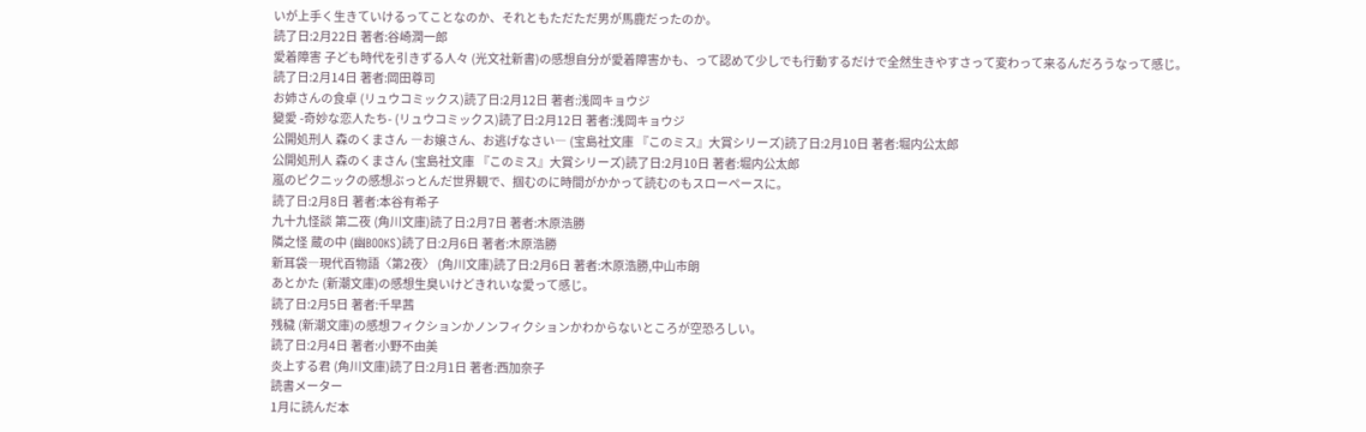いが上手く生きていけるってことなのか、それともただただ男が馬鹿だったのか。
読了日:2月22日 著者:谷崎潤一郎
愛着障害 子ども時代を引きずる人々 (光文社新書)の感想自分が愛着障害かも、って認めて少しでも行動するだけで全然生きやすさって変わって来るんだろうなって感じ。
読了日:2月14日 著者:岡田尊司
お姉さんの食卓 (リュウコミックス)読了日:2月12日 著者:浅岡キョウジ
變愛 -奇妙な恋人たち- (リュウコミックス)読了日:2月12日 著者:浅岡キョウジ
公開処刑人 森のくまさん ―お嬢さん、お逃げなさい― (宝島社文庫 『このミス』大賞シリーズ)読了日:2月10日 著者:堀内公太郎
公開処刑人 森のくまさん (宝島社文庫 『このミス』大賞シリーズ)読了日:2月10日 著者:堀内公太郎
嵐のピクニックの感想ぶっとんだ世界観で、掴むのに時間がかかって読むのもスローペースに。
読了日:2月8日 著者:本谷有希子
九十九怪談 第二夜 (角川文庫)読了日:2月7日 著者:木原浩勝
隣之怪 蔵の中 (幽BOOKS)読了日:2月6日 著者:木原浩勝
新耳袋―現代百物語〈第2夜〉 (角川文庫)読了日:2月6日 著者:木原浩勝,中山市朗
あとかた (新潮文庫)の感想生臭いけどきれいな愛って感じ。
読了日:2月5日 著者:千早茜
残穢 (新潮文庫)の感想フィクションかノンフィクションかわからないところが空恐ろしい。
読了日:2月4日 著者:小野不由美
炎上する君 (角川文庫)読了日:2月1日 著者:西加奈子
読書メーター
1月に読んだ本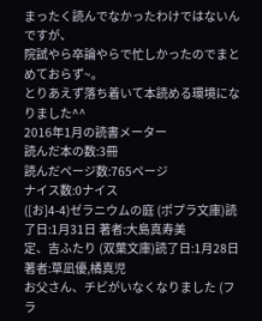まったく読んでなかったわけではないんですが、
院試やら卒論やらで忙しかったのでまとめておらず~。
とりあえず落ち着いて本読める環境になりました^^
2016年1月の読書メーター
読んだ本の数:3冊
読んだページ数:765ページ
ナイス数:0ナイス
([お]4-4)ゼラニウムの庭 (ポプラ文庫)読了日:1月31日 著者:大島真寿美
定、吉ふたり (双葉文庫)読了日:1月28日 著者:草凪優,橘真児
お父さん、チビがいなくなりました (フラ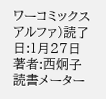ワーコミックスアルファ)読了日:1月27日 著者:西炯子
読書メーター